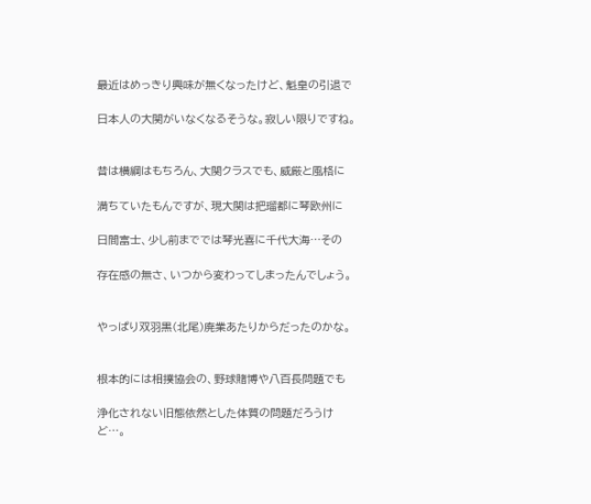最近はめっきり興味が無くなったけど、魁皇の引退で

日本人の大関がいなくなるそうな。寂しい限りですね。


昔は横綱はもちろん、大関クラスでも、威厳と風格に

満ちていたもんですが、現大関は把瑠都に琴欧州に

日間富士、少し前まででは琴光喜に千代大海…その

存在感の無さ、いつから変わってしまったんでしょう。


やっぱり双羽黒(北尾)廃業あたりからだったのかな。


根本的には相撲協会の、野球賭博や八百長問題でも

浄化されない旧態依然とした体質の問題だろうけど…。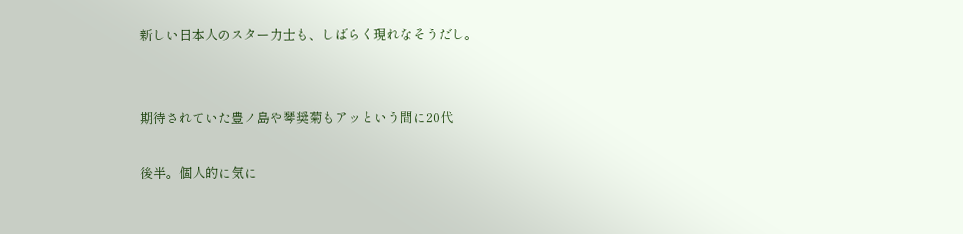新しい日本人のスター力士も、しばらく現れなそうだし。


期待されていた豊ノ島や琴奨菊もアッという間に20代

後半。個人的に気に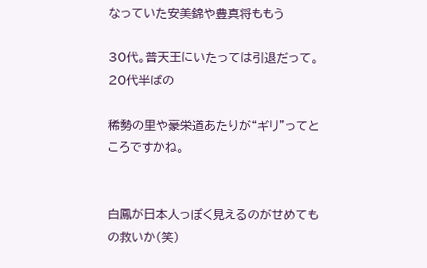なっていた安美錦や豊真将ももう

30代。普天王にいたっては引退だって。20代半ばの

稀勢の里や豪栄道あたりが“ギリ”ってところですかね。


白鳳が日本人っぽく見えるのがせめてもの救いか(笑)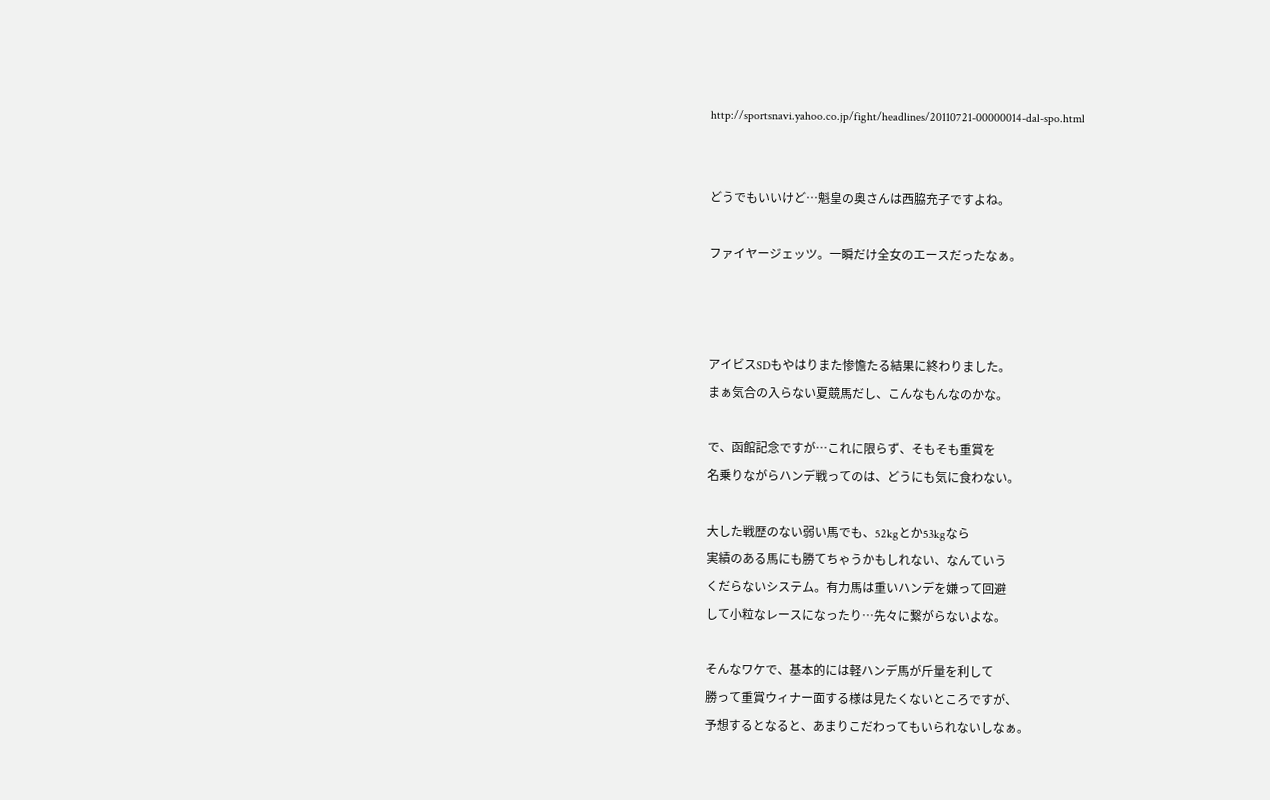http://sportsnavi.yahoo.co.jp/fight/headlines/20110721-00000014-dal-spo.html


どうでもいいけど…魁皇の奥さんは西脇充子ですよね。

ファイヤージェッツ。一瞬だけ全女のエースだったなぁ。



アイビスSDもやはりまた惨憺たる結果に終わりました。
まぁ気合の入らない夏競馬だし、こんなもんなのかな。

で、函館記念ですが…これに限らず、そもそも重賞を
名乗りながらハンデ戦ってのは、どうにも気に食わない。

大した戦歴のない弱い馬でも、52kgとか53kgなら
実績のある馬にも勝てちゃうかもしれない、なんていう
くだらないシステム。有力馬は重いハンデを嫌って回避
して小粒なレースになったり…先々に繋がらないよな。

そんなワケで、基本的には軽ハンデ馬が斤量を利して
勝って重賞ウィナー面する様は見たくないところですが、
予想するとなると、あまりこだわってもいられないしなぁ。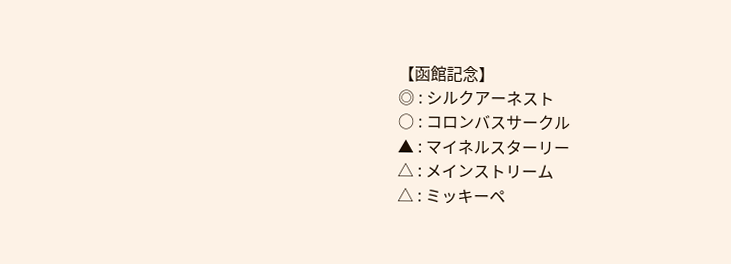【函館記念】
◎ : シルクアーネスト
○ : コロンバスサークル
▲ : マイネルスターリー
△ : メインストリーム
△ : ミッキーペ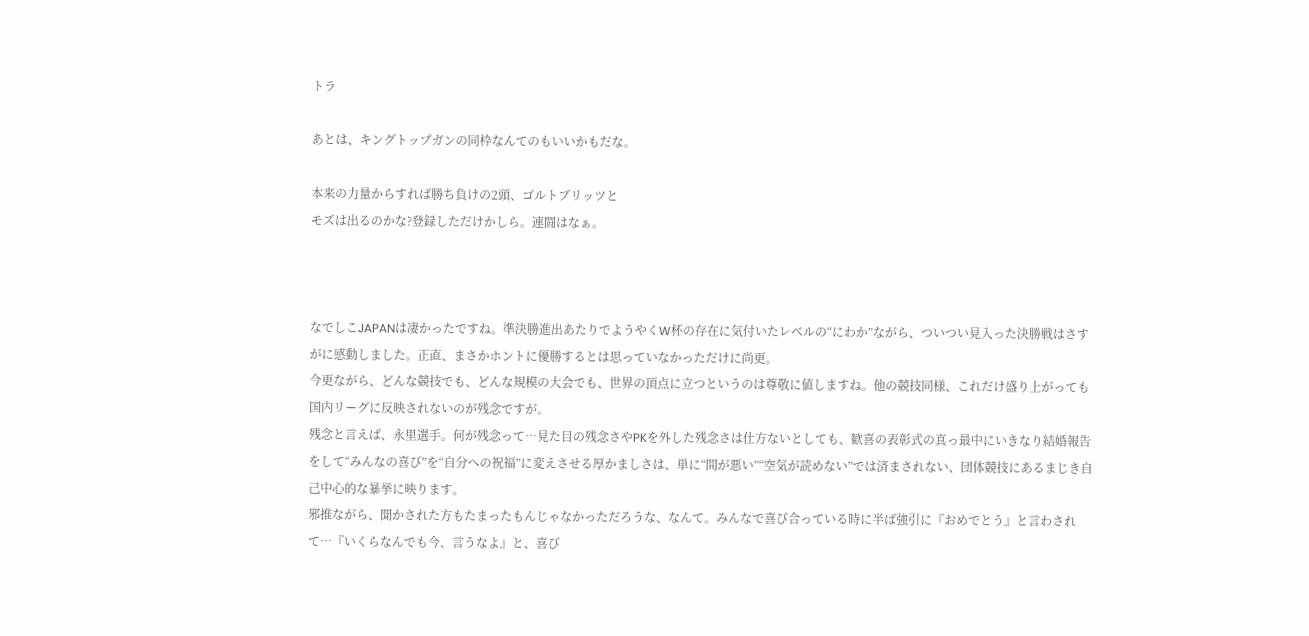トラ

あとは、キングトップガンの同枠なんてのもいいかもだな。

本来の力量からすれば勝ち負けの2頭、ゴルトブリッツと
モズは出るのかな?登録しただけかしら。連闘はなぁ。



なでしこJAPANは凄かったですね。準決勝進出あたりでようやくW杯の存在に気付いたレベルの“にわか”ながら、ついつい見入った決勝戦はさすがに感動しました。正直、まさかホントに優勝するとは思っていなかっただけに尚更。
今更ながら、どんな競技でも、どんな規模の大会でも、世界の頂点に立つというのは尊敬に値しますね。他の競技同様、これだけ盛り上がっても国内リーグに反映されないのが残念ですが。
残念と言えば、永里選手。何が残念って…見た目の残念さやPKを外した残念さは仕方ないとしても、歓喜の表彰式の真っ最中にいきなり結婚報告をして“みんなの喜び”を“自分への祝福”に変えさせる厚かましさは、単に“間が悪い”“空気が読めない”では済まされない、団体競技にあるまじき自己中心的な暴挙に映ります。
邪推ながら、聞かされた方もたまったもんじゃなかっただろうな、なんて。みんなで喜び合っている時に半ば強引に『おめでとう』と言わされて…『いくらなんでも今、言うなよ』と、喜び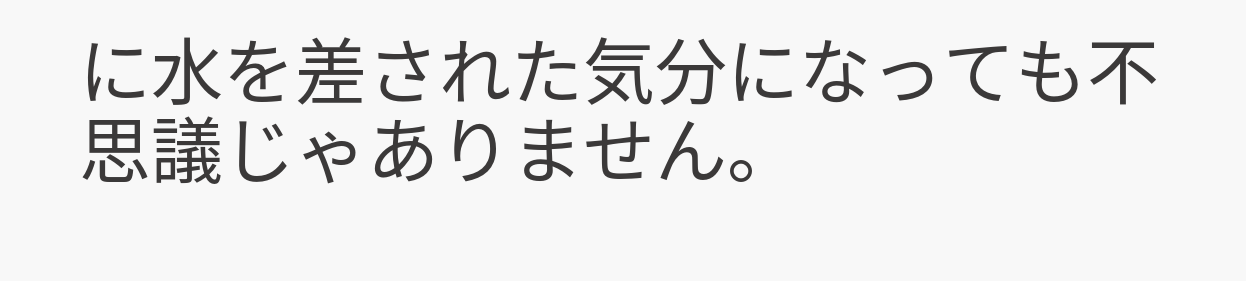に水を差された気分になっても不思議じゃありません。